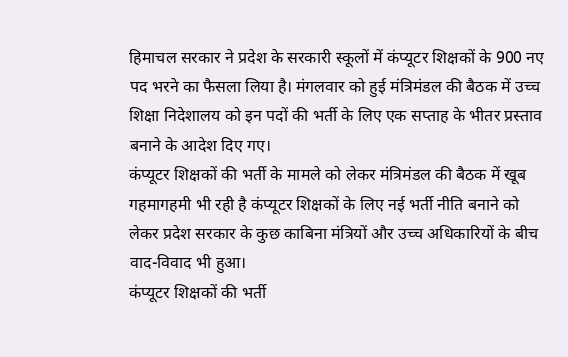हिमाचल सरकार ने प्रदेश के सरकारी स्कूलों में कंप्यूटर शिक्षकों के 900 नए पद भरने का फैसला लिया है। मंगलवार को हुई मंत्रिमंडल की बैठक में उच्च शिक्षा निदेशालय को इन पदों की भर्ती के लिए एक सप्ताह के भीतर प्रस्ताव बनाने के आदेश दिए गए।
कंप्यूटर शिक्षकों की भर्ती के मामले को लेकर मंत्रिमंडल की बैठक में खूब गहमागहमी भी रही है कंप्यूटर शिक्षकों के लिए नई भर्ती नीति बनाने को लेकर प्रदेश सरकार के कुछ काबिना मंत्रियों और उच्च अधिकारियों के बीच वाद-विवाद भी हुआ।
कंप्यूटर शिक्षकों की भर्ती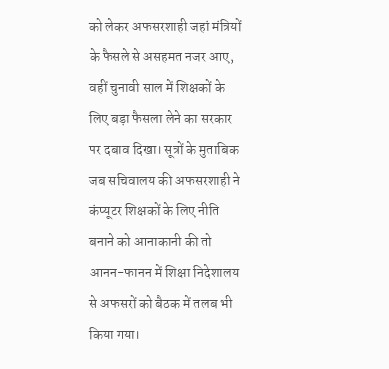को लेकर अफसरशाही जहां मंत्रियों के फैसले से असहमत नजर आए, वहीं चुनावी साल में शिक्षकों के लिए बड़ा फैसला लेने का सरकार पर दबाव दिखा। सूत्रों के मुताबिक जब सचिवालय की अफसरशाही ने कंप्यूटर शिक्षकों के लिए नीति बनाने को आनाकानी की तो आनन-फानन में शिक्षा निदेशालय से अफसरों को बैठक में तलब भी किया गया।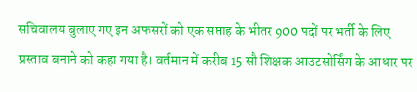सचिवालय बुलाए गए इन अफसरों को एक सप्ताह के भीतर 900 पदों पर भर्ती के लिए प्रस्ताव बनाने को कहा गया है। वर्तमान में करीब 15 सौ शिक्षक आउटसोर्सिंग के आधार पर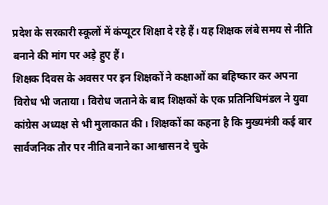प्रदेश के सरकारी स्कूलों में कंप्यूटर शिक्षा दे रहे हैं। यह शिक्षक लंबे समय से नीति बनाने की मांग पर अड़े हुए हैं।
शिक्षक दिवस के अवसर पर इन शिक्षकों ने कक्षाओं का बहिष्कार कर अपना विरोध भी जताया। विरोध जताने के बाद शिक्षकों के एक प्रतिनिधिमंडल ने युवा कांग्रेस अध्यक्ष से भी मुलाकात की। शिक्षकों का कहना है कि मुख्यमंत्री कई बार सार्वजनिक तौर पर नीति बनाने का आश्वासन दे चुके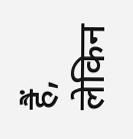हैं, लेकिन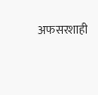अफसरशाही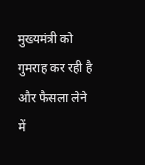मुख्यमंत्री को गुमराह कर रही है और फैसला लेने में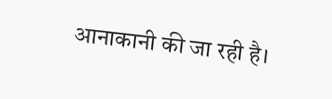आनाकानी की जा रही है।